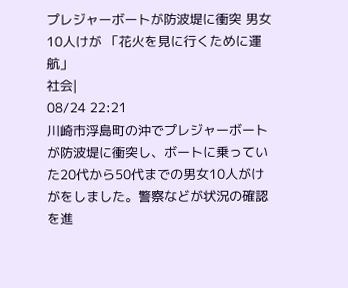プレジャーボートが防波堤に衝突 男女10人けが 「花火を見に行くために運航」
社会|
08/24 22:21
川崎市浮島町の沖でプレジャーボートが防波堤に衝突し、ボートに乗っていた20代から50代までの男女10人がけがをしました。警察などが状況の確認を進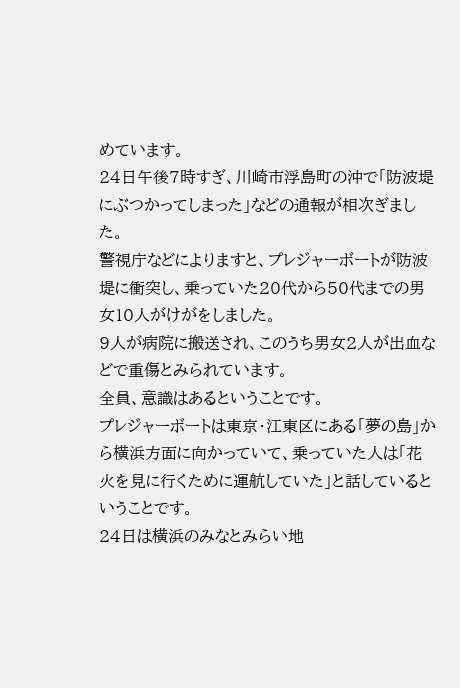めています。
24日午後7時すぎ、川崎市浮島町の沖で「防波堤にぶつかってしまった」などの通報が相次ぎました。
警視庁などによりますと、プレジャーボートが防波堤に衝突し、乗っていた20代から50代までの男女10人がけがをしました。
9人が病院に搬送され、このうち男女2人が出血などで重傷とみられています。
全員、意識はあるということです。
プレジャーボートは東京・江東区にある「夢の島」から横浜方面に向かっていて、乗っていた人は「花火を見に行くために運航していた」と話しているということです。
24日は横浜のみなとみらい地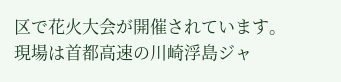区で花火大会が開催されています。
現場は首都高速の川崎浮島ジャ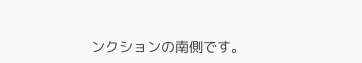ンクションの南側です。